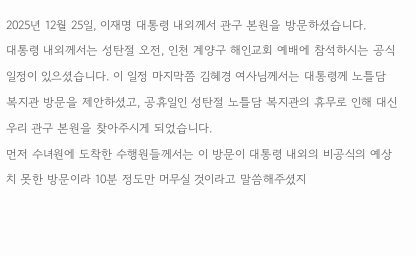2025년 12월 25일, 이재명 대통령 내외께서 관구 본원을 방문하셨습니다.
대통령 내외께서는 성탄절 오전, 인천 계양구 해인교회 예배에 참석하시는 공식 일정이 있으셨습니다. 이 일정 마지막쯤 김혜경 여사님께서는 대통령께 노틀담 복지관 방문을 제안하셨고, 공휴일인 성탄절 노틀담 복지관의 휴무로 인해 대신 우리 관구 본원을 찾아주시게 되었습니다.
먼저 수녀원에 도착한 수행원들께서는 이 방문이 대통령 내외의 비공식의 예상치 못한 방문이라 10분 정도만 머무실 것이라고 말씀해주셨지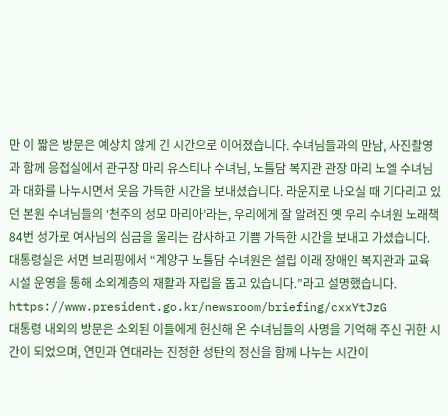만 이 짧은 방문은 예상치 않게 긴 시간으로 이어졌습니다. 수녀님들과의 만남, 사진촬영과 함께 응접실에서 관구장 마리 유스티나 수녀님, 노틀담 복지관 관장 마리 노엘 수녀님과 대화를 나누시면서 웃음 가득한 시간을 보내셨습니다. 라운지로 나오실 때 기다리고 있던 본원 수녀님들의 ‘천주의 성모 마리아’라는, 우리에게 잘 알려진 옛 우리 수녀원 노래책 84번 성가로 여사님의 심금을 울리는 감사하고 기쁨 가득한 시간을 보내고 가셨습니다.
대통령실은 서면 브리핑에서 “계양구 노틀담 수녀원은 설립 이래 장애인 복지관과 교육 시설 운영을 통해 소외계층의 재활과 자립을 돕고 있습니다.”라고 설명했습니다.
https://www.president.go.kr/newsroom/briefing/cxxYtJzG
대통령 내외의 방문은 소외된 이들에게 헌신해 온 수녀님들의 사명을 기억해 주신 귀한 시간이 되었으며, 연민과 연대라는 진정한 성탄의 정신을 함께 나누는 시간이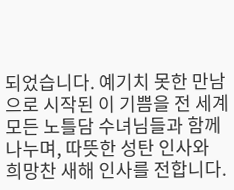되었습니다. 예기치 못한 만남으로 시작된 이 기쁨을 전 세계 모든 노틀담 수녀님들과 함께 나누며, 따뜻한 성탄 인사와 희망찬 새해 인사를 전합니다.